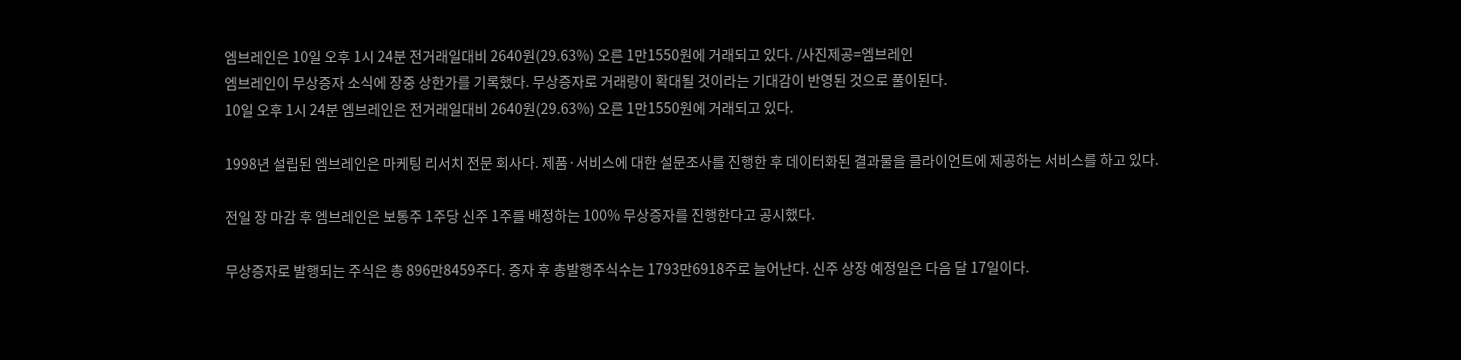엠브레인은 10일 오후 1시 24분 전거래일대비 2640원(29.63%) 오른 1만1550원에 거래되고 있다. /사진제공=엠브레인
엠브레인이 무상증자 소식에 장중 상한가를 기록했다. 무상증자로 거래량이 확대될 것이라는 기대감이 반영된 것으로 풀이된다.
10일 오후 1시 24분 엠브레인은 전거래일대비 2640원(29.63%) 오른 1만1550원에 거래되고 있다.

1998년 설립된 엠브레인은 마케팅 리서치 전문 회사다. 제품·서비스에 대한 설문조사를 진행한 후 데이터화된 결과물을 클라이언트에 제공하는 서비스를 하고 있다.

전일 장 마감 후 엠브레인은 보통주 1주당 신주 1주를 배정하는 100% 무상증자를 진행한다고 공시했다.

무상증자로 발행되는 주식은 총 896만8459주다. 증자 후 총발행주식수는 1793만6918주로 늘어난다. 신주 상장 예정일은 다음 달 17일이다.